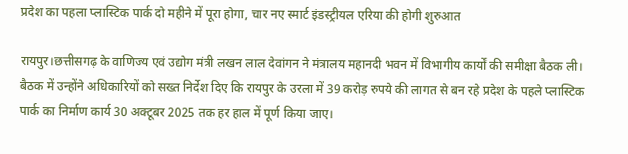प्रदेश का पहला प्लास्टिक पार्क दो महीने में पूरा होगा, चार नए स्मार्ट इंडस्ट्रीयल एरिया की होगी शुरुआत

रायपुर।छत्तीसगढ़ के वाणिज्य एवं उद्योग मंत्री लखन लाल देवांगन ने मंत्रालय महानदी भवन में विभागीय कार्यों की समीक्षा बैठक ली। बैठक में उन्होंने अधिकारियों को सख्त निर्देश दिए कि रायपुर के उरला में 39 करोड़ रुपये की लागत से बन रहे प्रदेश के पहले प्लास्टिक पार्क का निर्माण कार्य 30 अक्टूबर 2025 तक हर हाल में पूर्ण किया जाए।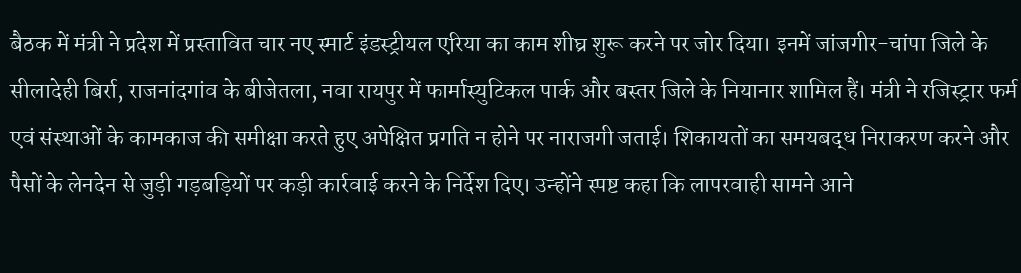बैठक में मंत्री ने प्रदेश में प्रस्तावित चार नए स्मार्ट इंडस्ट्रीयल एरिया का काम शीघ्र शुरू करने पर जोर दिया। इनमें जांजगीर-चांपा जिले के सीलादेही बिर्रा, राजनांदगांव के बीजेतला, नवा रायपुर में फार्मास्युटिकल पार्क और बस्तर जिले के नियानार शामिल हैं। मंत्री ने रजिस्ट्रार फर्म एवं संस्थाओं के कामकाज की समीक्षा करते हुए अपेक्षित प्रगति न होने पर नाराजगी जताई। शिकायतों का समयबद्ध निराकरण करने और पैसों के लेनदेन से जुड़ी गड़बड़ियों पर कड़ी कार्रवाई करने के निर्देश दिए। उन्होंने स्पष्ट कहा कि लापरवाही सामने आने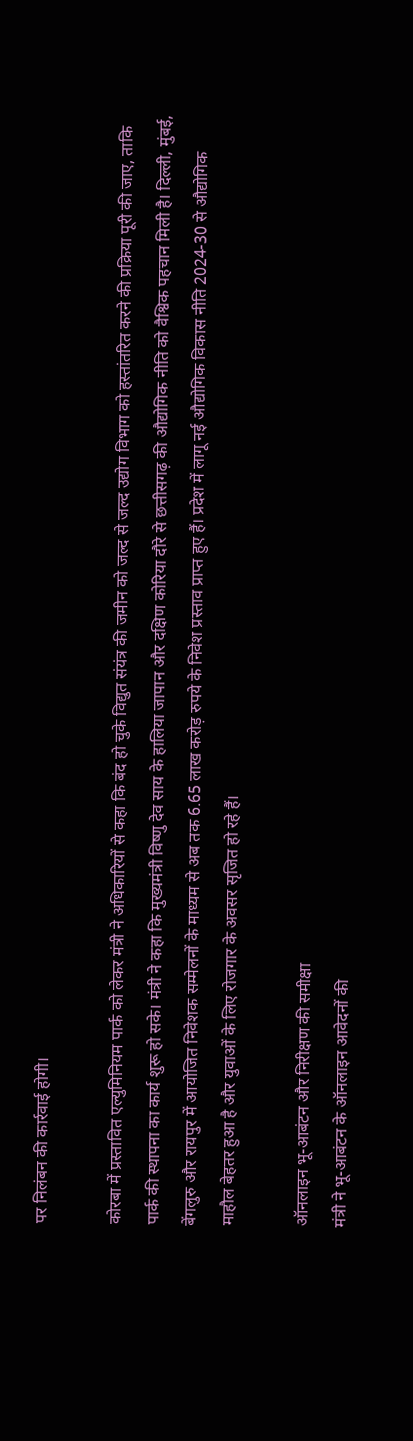पर निलंबन की कार्रवाई होगी।

कोरबा में प्रस्तावित एल्युमिनियम पार्क को लेकर मंत्री ने अधिकारियों से कहा कि बंद हो चुके विद्युत संयंत्र की जमीन को जल्द से जल्द उद्योग विभाग को हस्तांतरित करने की प्रक्रिया पूरी की जाए, ताकि पार्क की स्थापना का कार्य शुरू हो सके। मंत्री ने कहा कि मुख्यमंत्री विष्णु देव साय के हालिया जापान और दक्षिण कोरिया दौरे से छत्तीसगढ़ की औद्योगिक नीति को वैश्विक पहचान मिली है। दिल्ली, मुंबई, बेंगलुरु और रायपुर में आयोजित निवेशक सम्मेलनों के माध्यम से अब तक 6.65 लाख करोड़ रुपये के निवेश प्रस्ताव प्राप्त हुए हैं। प्रदेश में लागू नई औद्योगिक विकास नीति 2024-30 से औद्योगिक माहौल बेहतर हुआ है और युवाओं के लिए रोजगार के अवसर सृजित हो रहे हैं।

ऑनलाइन भू-आबंटन और निरीक्षण की समीक्षा
मंत्री ने भू-आबंटन के ऑनलाइन आवेदनों की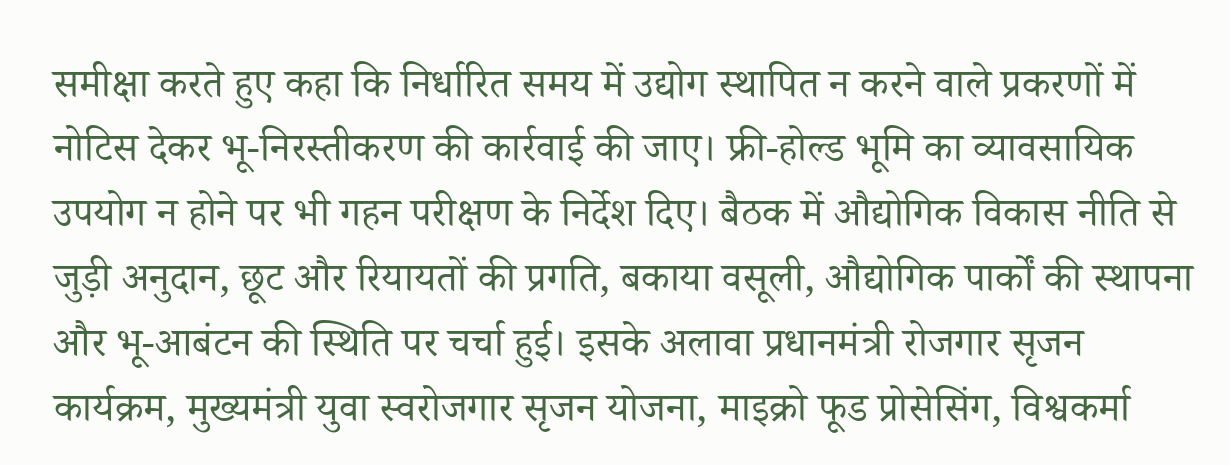समीक्षा करते हुए कहा कि निर्धारित समय में उद्योग स्थापित न करने वाले प्रकरणों में नोटिस देकर भू-निरस्तीकरण की कार्रवाई की जाए। फ्री-होल्ड भूमि का व्यावसायिक उपयोग न होने पर भी गहन परीक्षण के निर्देश दिए। बैठक में औद्योगिक विकास नीति से जुड़ी अनुदान, छूट और रियायतों की प्रगति, बकाया वसूली, औद्योगिक पार्कों की स्थापना और भू-आबंटन की स्थिति पर चर्चा हुई। इसके अलावा प्रधानमंत्री रोजगार सृजन कार्यक्रम, मुख्यमंत्री युवा स्वरोजगार सृजन योजना, माइक्रो फूड प्रोसेसिंग, विश्वकर्मा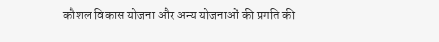कौशल विकास योजना और अन्य योजनाओं की प्रगति की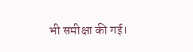भी समीक्षा की गई।